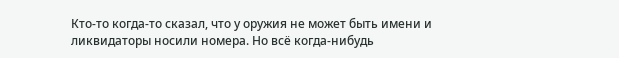Кто-то когда-то сказал, что у оружия не может быть имени и ликвидаторы носили номера. Но всё когда-нибудь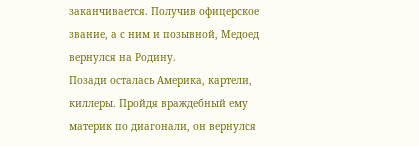заканчивается. Получив офицерское звание, а с ним и позывной, Медоед вернулся на Родину.
Позади осталась Америка, картели, киллеры. Пройдя враждебный ему материк по диагонали, он вернулся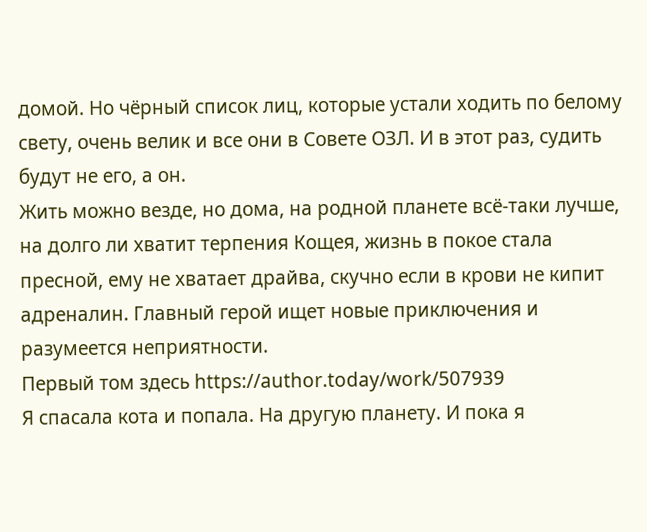домой. Но чёрный список лиц, которые устали ходить по белому свету, очень велик и все они в Совете ОЗЛ. И в этот раз, судить будут не его, а он.
Жить можно везде, но дома, на родной планете всё-таки лучше, на долго ли хватит терпения Кощея, жизнь в покое стала пресной, ему не хватает драйва, скучно если в крови не кипит адреналин. Главный герой ищет новые приключения и разумеется неприятности.
Первый том здесь https://author.today/work/507939
Я спасала кота и попала. На другую планету. И пока я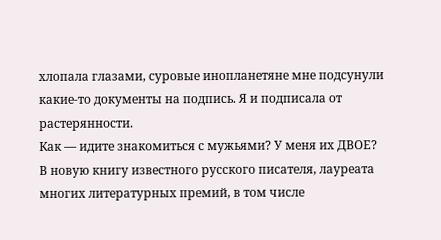хлопала глазами, суровые инопланетяне мне подсунули какие-то документы на подпись. Я и подписала от растерянности.
Как — идите знакомиться с мужьями? У меня их ДВОЕ?
В новую книгу известного русского писателя, лауреата многих литературных премий, в том числе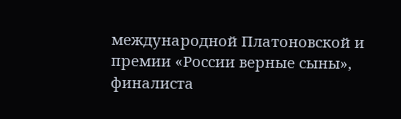международной Платоновской и премии «России верные сыны», финалиста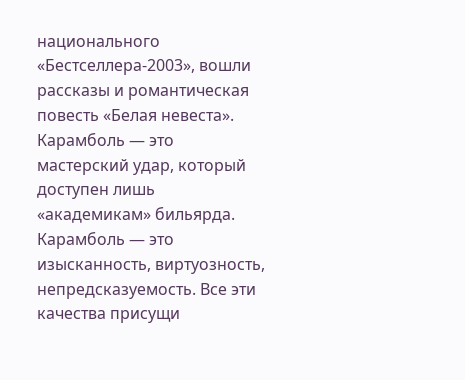национального «Бестселлера-2003», вошли рассказы и романтическая повесть «Белая невеста».
Карамболь — это мастерский удар, который доступен лишь «академикам» бильярда. Карамболь — это изысканность, виртуозность, непредсказуемость. Все эти качества присущи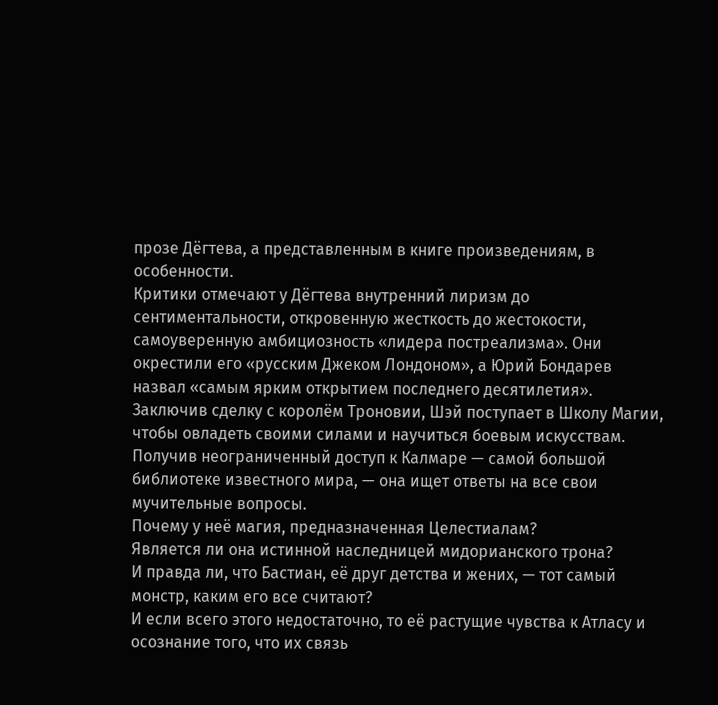прозе Дёгтева, а представленным в книге произведениям, в особенности.
Критики отмечают у Дёгтева внутренний лиризм до сентиментальности, откровенную жесткость до жестокости, самоуверенную амбициозность «лидера постреализма». Они окрестили его «русским Джеком Лондоном», а Юрий Бондарев назвал «самым ярким открытием последнего десятилетия».
Заключив сделку с королём Троновии, Шэй поступает в Школу Магии, чтобы овладеть своими силами и научиться боевым искусствам. Получив неограниченный доступ к Калмаре — самой большой библиотеке известного мира, — она ищет ответы на все свои мучительные вопросы.
Почему у неё магия, предназначенная Целестиалам?
Является ли она истинной наследницей мидорианского трона?
И правда ли, что Бастиан, её друг детства и жених, — тот самый монстр, каким его все считают?
И если всего этого недостаточно, то её растущие чувства к Атласу и осознание того, что их связь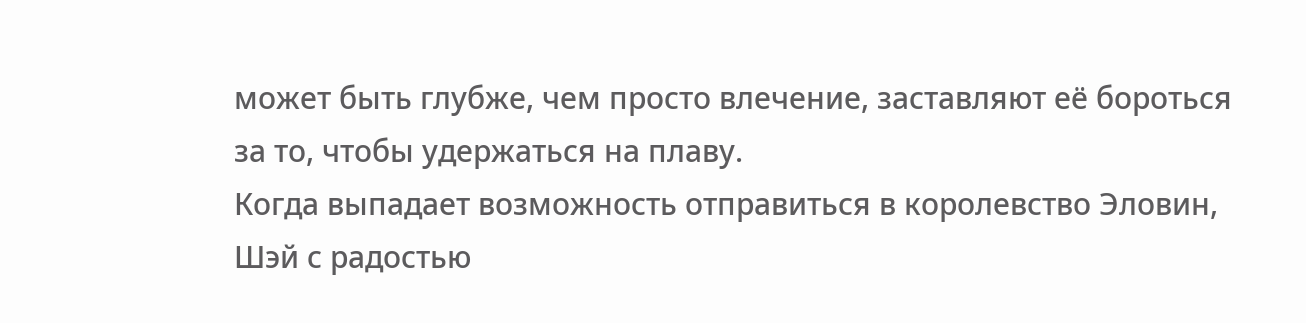может быть глубже, чем просто влечение, заставляют её бороться за то, чтобы удержаться на плаву.
Когда выпадает возможность отправиться в королевство Эловин, Шэй с радостью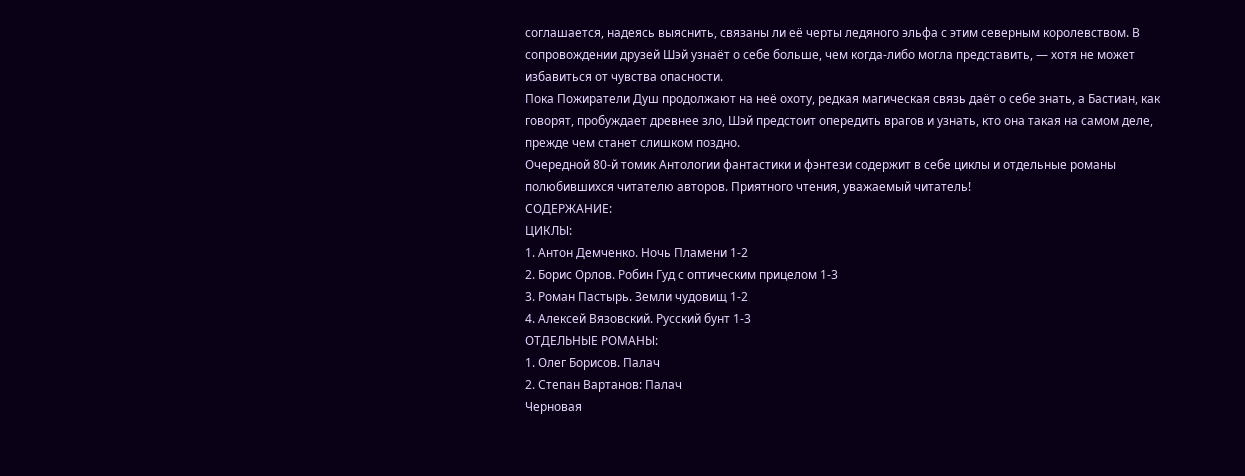соглашается, надеясь выяснить, связаны ли её черты ледяного эльфа с этим северным королевством. В сопровождении друзей Шэй узнаёт о себе больше, чем когда-либо могла представить, — хотя не может избавиться от чувства опасности.
Пока Пожиратели Душ продолжают на неё охоту, редкая магическая связь даёт о себе знать, а Бастиан, как говорят, пробуждает древнее зло, Шэй предстоит опередить врагов и узнать, кто она такая на самом деле, прежде чем станет слишком поздно.
Очередной 80-й томик Антологии фантастики и фэнтези содержит в себе циклы и отдельные романы полюбившихся читателю авторов. Приятного чтения, уважаемый читатель!
СОДЕРЖАНИЕ:
ЦИКЛЫ:
1. Антон Демченко. Ночь Пламени 1-2
2. Борис Орлов. Робин Гуд с оптическим прицелом 1-3
3. Роман Пастырь. Земли чудовищ 1-2
4. Алексей Вязовский. Русский бунт 1-3
ОТДЕЛЬНЫЕ РОМАНЫ:
1. Олег Борисов. Палач
2. Степан Вартанов: Палач
Черновая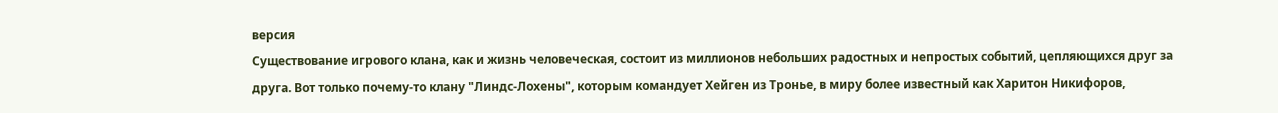версия
Существование игрового клана, как и жизнь человеческая, состоит из миллионов небольших радостных и непростых событий, цепляющихся друг за друга. Вот только почему-то клану "Линдс-Лохены", которым командует Хейген из Тронье, в миру более известный как Харитон Никифоров,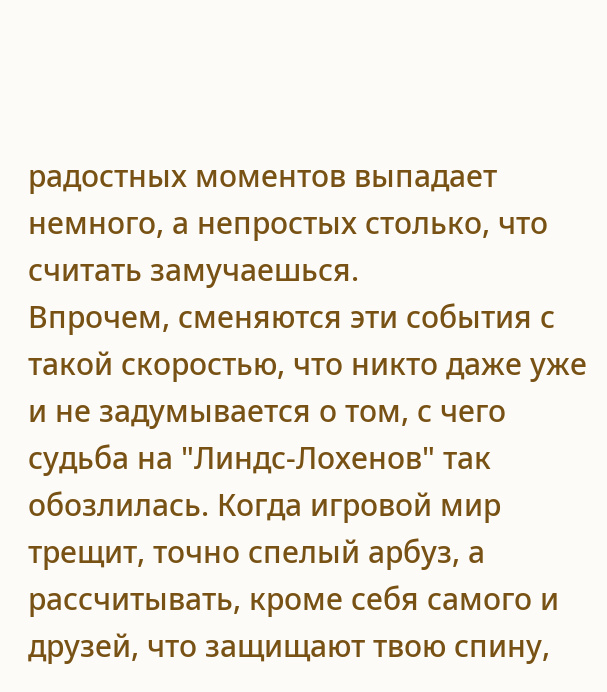радостных моментов выпадает немного, а непростых столько, что считать замучаешься.
Впрочем, сменяются эти события с такой скоростью, что никто даже уже и не задумывается о том, с чего судьба на "Линдс-Лохенов" так обозлилась. Когда игровой мир трещит, точно спелый арбуз, а рассчитывать, кроме себя самого и друзей, что защищают твою спину,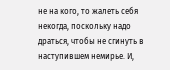не на кого, то жалеть себя некогда, поскольку надо драться, чтобы не сгинуть в наступившем немирье. И,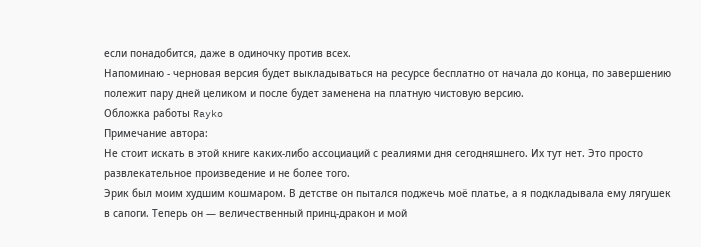если понадобится, даже в одиночку против всех.
Напоминаю - черновая версия будет выкладываться на ресурсе бесплатно от начала до конца, по завершению полежит пару дней целиком и после будет заменена на платную чистовую версию.
Обложка работы Rayko
Примечание автора:
Не стоит искать в этой книге каких-либо ассоциаций с реалиями дня сегодняшнего. Их тут нет. Это просто развлекательное произведение и не более того.
Эрик был моим худшим кошмаром. В детстве он пытался поджечь моё платье, а я подкладывала ему лягушек в сапоги. Теперь он — величественный принц-дракон и мой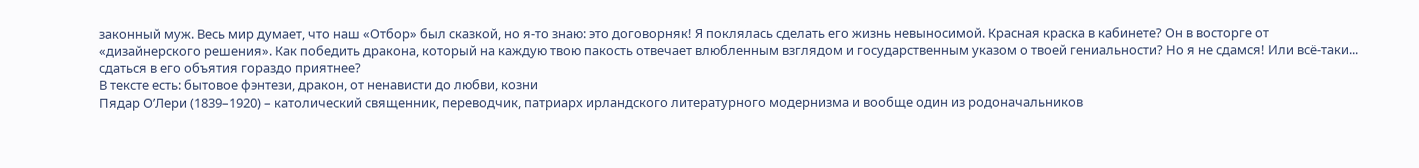законный муж. Весь мир думает, что наш «Отбор» был сказкой, но я-то знаю: это договорняк! Я поклялась сделать его жизнь невыносимой. Красная краска в кабинете? Он в восторге от «дизайнерского решения». Как победить дракона, который на каждую твою пакость отвечает влюбленным взглядом и государственным указом о твоей гениальности? Но я не сдамся! Или всё-таки... сдаться в его объятия гораздо приятнее?
В тексте есть: бытовое фэнтези, дракон, от ненависти до любви, козни
Пядар О’Лери (1839–1920) – католический священник, переводчик, патриарх ирландского литературного модернизма и вообще один из родоначальников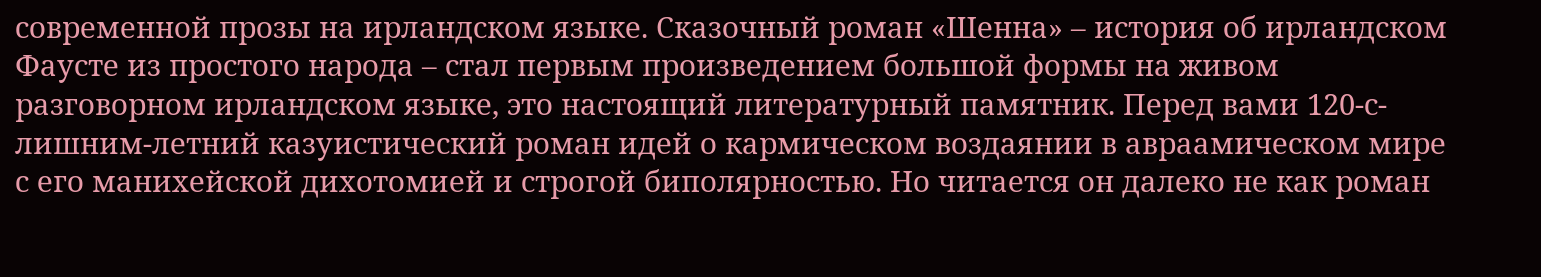современной прозы на ирландском языке. Сказочный роман «Шенна» – история об ирландском Фаусте из простого народа – стал первым произведением большой формы на живом разговорном ирландском языке, это настоящий литературный памятник. Перед вами 120-с-лишним-летний казуистический роман идей о кармическом воздаянии в авраамическом мире с его манихейской дихотомией и строгой биполярностью. Но читается он далеко не как роман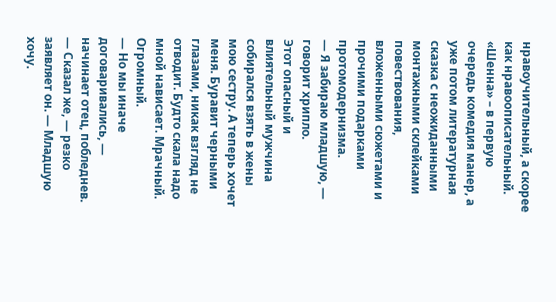нравоучительный, а скорее как нравоописательный. «Шенна» – в первую очередь комедия манер, а уже потом литературная сказка с неожиданными монтажными склейками повествования, вложенными сюжетами и прочими подарками протомодернизма.
— Я забираю младшую, — говорит хрипло.
Этот опасный и влиятельный мужчина собирался взять в жены мою сестру. А теперь хочет меня. Буравит черными глазами, никак взгляд не отводит. Будто скала надо мной нависает. Мрачный. Огромный.
— Но мы иначе договаривались, — начинает отец, побледнев.
— Сказал же, — резко заявляет он. — Младшую хочу.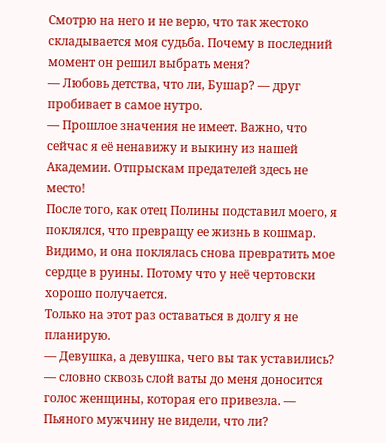Смотрю на него и не верю, что так жестоко складывается моя судьба. Почему в последний момент он решил выбрать меня?
— Любовь детства, что ли, Бушар? — друг пробивает в самое нутро.
— Прошлое значения не имеет. Важно, что сейчас я её ненавижу и выкину из нашей Академии. Отпрыскам предателей здесь не место!
После того, как отец Полины подставил моего, я поклялся, что превращу ее жизнь в кошмар.
Видимо, и она поклялась снова превратить мое сердце в руины. Потому что у неё чертовски хорошо получается.
Только на этот раз оставаться в долгу я не планирую.
— Девушка, а девушка, чего вы так уставились? — словно сквозь слой ваты до меня доносится голос женщины, которая его привезла. — Пьяного мужчину не видели, что ли?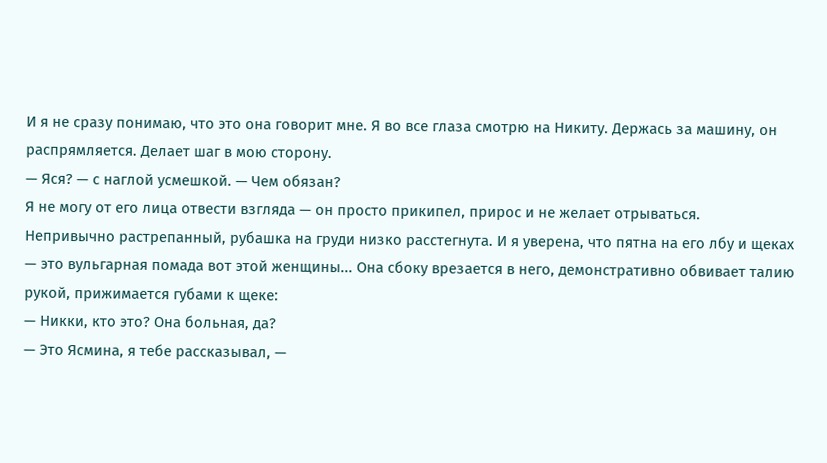И я не сразу понимаю, что это она говорит мне. Я во все глаза смотрю на Никиту. Держась за машину, он распрямляется. Делает шаг в мою сторону.
— Яся? — с наглой усмешкой. — Чем обязан?
Я не могу от его лица отвести взгляда — он просто прикипел, прирос и не желает отрываться.
Непривычно растрепанный, рубашка на груди низко расстегнута. И я уверена, что пятна на его лбу и щеках — это вульгарная помада вот этой женщины... Она сбоку врезается в него, демонстративно обвивает талию рукой, прижимается губами к щеке:
— Никки, кто это? Она больная, да?
— Это Ясмина, я тебе рассказывал, —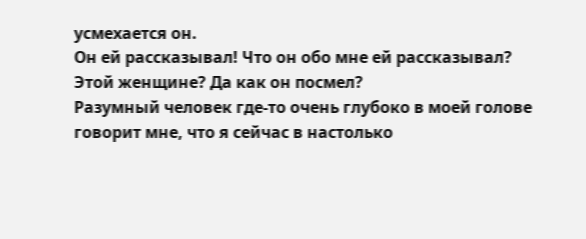усмехается он.
Он ей рассказывал! Что он обо мне ей рассказывал? Этой женщине? Да как он посмел?
Разумный человек где-то очень глубоко в моей голове говорит мне, что я сейчас в настолько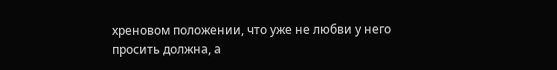хреновом положении, что уже не любви у него просить должна, а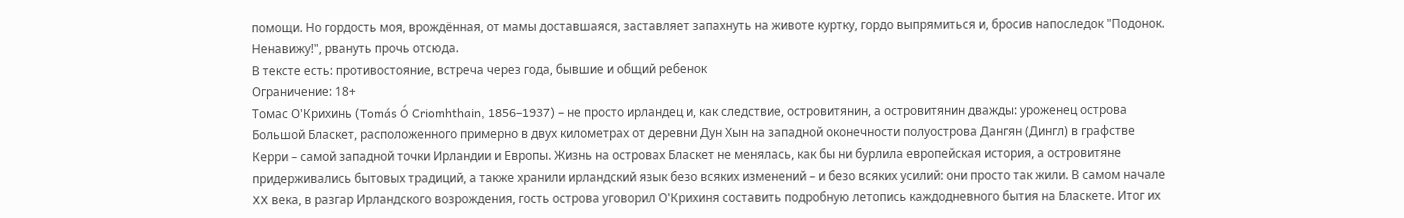помощи. Но гордость моя, врождённая, от мамы доставшаяся, заставляет запахнуть на животе куртку, гордо выпрямиться и, бросив напоследок "Подонок. Ненавижу!", рвануть прочь отсюда.
В тексте есть: противостояние, встреча через года, бывшие и общий ребенок
Ограничение: 18+
Томас О'Крихинь (Tomás Ó Criomhthain, 1856–1937) – не просто ирландец и, как следствие, островитянин, а островитянин дважды: уроженец острова Большой Бласкет, расположенного примерно в двух километрах от деревни Дун Хын на западной оконечности полуострова Дангян (Дингл) в графстве Керри – самой западной точки Ирландии и Европы. Жизнь на островах Бласкет не менялась, как бы ни бурлила европейская история, а островитяне придерживались бытовых традиций, а также хранили ирландский язык безо всяких изменений – и безо всяких усилий: они просто так жили. В самом начале XX века, в разгар Ирландского возрождения, гость острова уговорил О'Крихиня составить подробную летопись каждодневного бытия на Бласкете. Итог их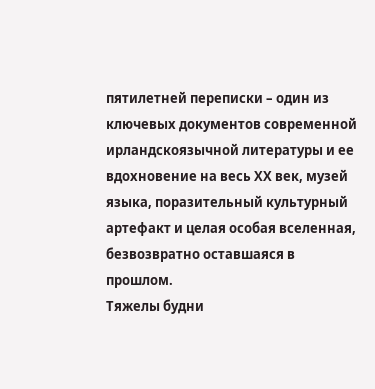пятилетней переписки – один из ключевых документов современной ирландскоязычной литературы и ее вдохновение на весь ХХ век, музей языка, поразительный культурный артефакт и целая особая вселенная, безвозвратно оставшаяся в прошлом.
Тяжелы будни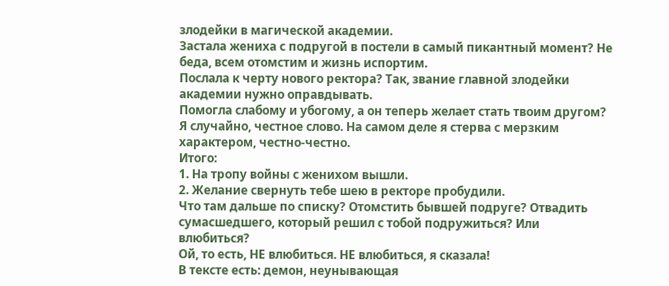злодейки в магической академии.
Застала жениха с подругой в постели в самый пикантный момент? Не беда, всем отомстим и жизнь испортим.
Послала к черту нового ректора? Так, звание главной злодейки академии нужно оправдывать.
Помогла слабому и убогому, а он теперь желает стать твоим другом? Я случайно, честное слово. На самом деле я стерва с мерзким характером, честно-честно.
Итого:
1. На тропу войны с женихом вышли.
2. Желание свернуть тебе шею в ректоре пробудили.
Что там дальше по списку? Отомстить бывшей подруге? Отвадить сумасшедшего, который решил с тобой подружиться? Или влюбиться?
Ой, то есть, НЕ влюбиться. НЕ влюбиться, я сказала!
В тексте есть: демон, неунывающая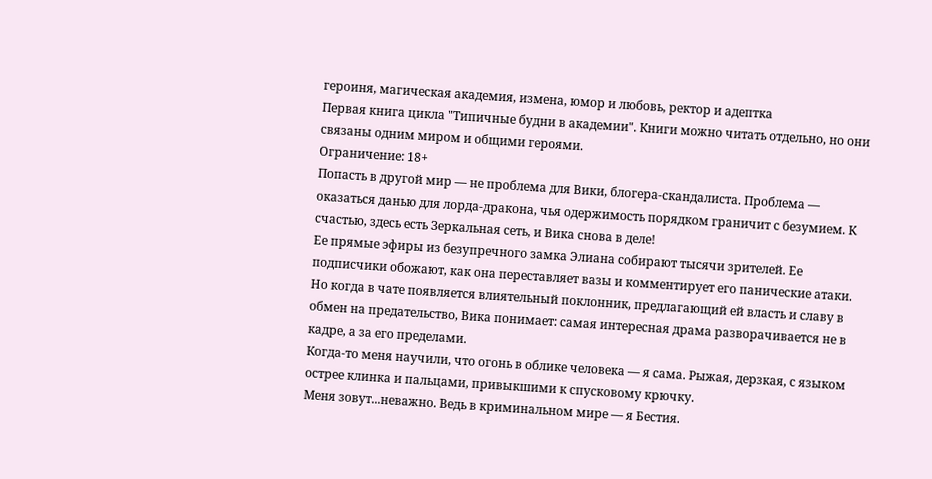героиня, магическая академия, измена, юмор и любовь, ректор и адептка
Первая книга цикла "Типичные будни в академии". Книги можно читать отдельно, но они связаны одним миром и общими героями.
Ограничение: 18+
Попасть в другой мир — не проблема для Вики, блогера-скандалиста. Проблема — оказаться данью для лорда-дракона, чья одержимость порядком граничит с безумием. К счастью, здесь есть Зеркальная сеть, и Вика снова в деле!
Ее прямые эфиры из безупречного замка Элиана собирают тысячи зрителей. Ее подписчики обожают, как она переставляет вазы и комментирует его панические атаки. Но когда в чате появляется влиятельный поклонник, предлагающий ей власть и славу в обмен на предательство, Вика понимает: самая интересная драма разворачивается не в кадре, а за его пределами.
Когда-то меня научили, что огонь в облике человека — я сама. Рыжая, дерзкая, с языком острее клинка и пальцами, привыкшими к спусковому крючку.
Меня зовут...неважно. Ведь в криминальном мире — я Бестия.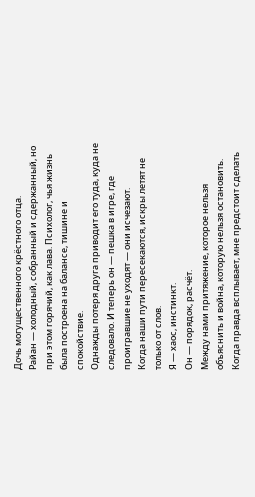Дочь могущественного крёстного отца.
Райан — холодный, собранный и сдержанный, но при этом горячий, как лава. Психолог, чья жизнь была построена на балансе, тишине и спокойствие.
Однажды потеря друга приводит его туда, куда не следовало. И теперь он — пешка в игре, где проигравшие не уходят — они исчезают.
Когда наши пути пересекаются, искры летят не только от слов.
Я — хаос, инстинкт.
Он — порядок, расчёт.
Между нами притяжение, которое нельзя объяснить и война, которую нельзя остановить. Когда правда всплывает, мне предстоит сделать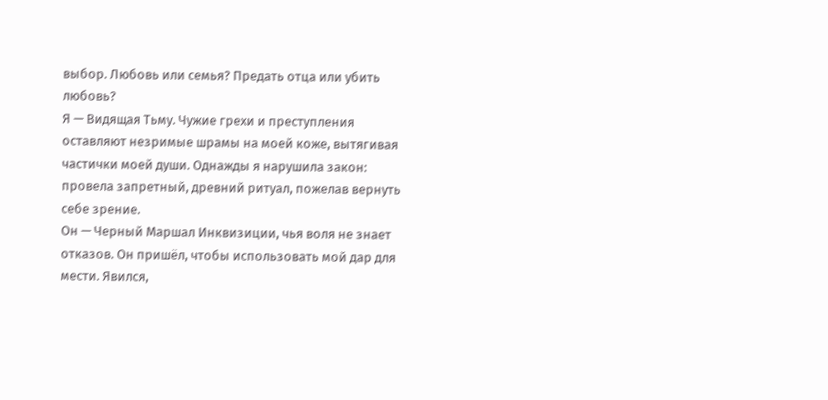выбор. Любовь или семья? Предать отца или убить любовь?
Я — Видящая Тьму. Чужие грехи и преступления оставляют незримые шрамы на моей коже, вытягивая частички моей души. Однажды я нарушила закон: провела запретный, древний ритуал, пожелав вернуть себе зрение.
Он — Черный Маршал Инквизиции, чья воля не знает отказов. Он пришёл, чтобы использовать мой дар для мести. Явился,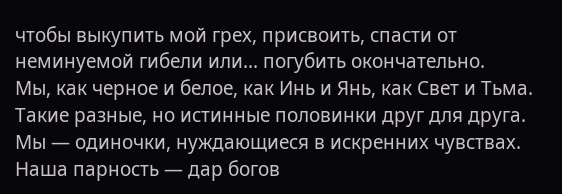чтобы выкупить мой грех, присвоить, спасти от неминуемой гибели или... погубить окончательно.
Мы, как черное и белое, как Инь и Янь, как Свет и Тьма. Такие разные, но истинные половинки друг для друга. Мы — одиночки, нуждающиеся в искренних чувствах. Наша парность — дар богов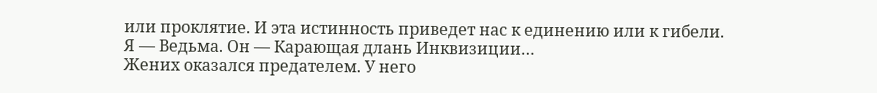или проклятие. И эта истинность приведет нас к единению или к гибели.
Я — Ведьма. Он — Карающая длань Инквизиции…
Жених оказался предателем. У него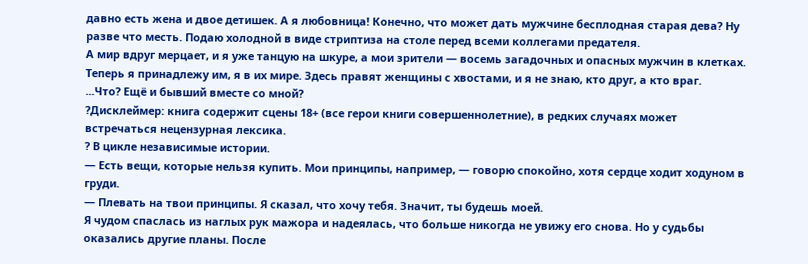давно есть жена и двое детишек. А я любовница! Конечно, что может дать мужчине бесплодная старая дева? Ну разве что месть. Подаю холодной в виде стриптиза на столе перед всеми коллегами предателя.
А мир вдруг мерцает, и я уже танцую на шкуре, а мои зрители — восемь загадочных и опасных мужчин в клетках. Теперь я принадлежу им, я в их мире. Здесь правят женщины с хвостами, и я не знаю, кто друг, а кто враг.
...Что? Ещё и бывший вместе со мной?
?Дисклеймер: книга содержит сцены 18+ (все герои книги совершеннолетние), в редких случаях может встречаться нецензурная лексика.
? В цикле независимые истории.
— Есть вещи, которые нельзя купить. Мои принципы, например, — говорю спокойно, хотя сердце ходит ходуном в груди.
— Плевать на твои принципы. Я сказал, что хочу тебя. Значит, ты будешь моей.
Я чудом спаслась из наглых рук мажора и надеялась, что больше никогда не увижу его снова. Но у судьбы оказались другие планы. После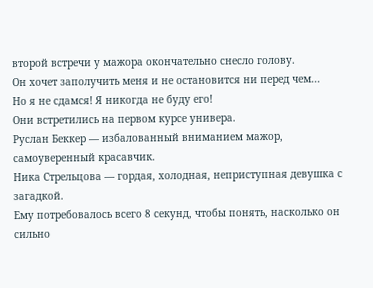второй встречи у мажора окончательно снесло голову.
Он хочет заполучить меня и не остановится ни перед чем...
Но я не сдамся! Я никогда не буду его!
Они встретились на первом курсе универа.
Руслан Беккер — избалованный вниманием мажор, самоуверенный красавчик.
Ника Стрельцова — гордая, холодная, неприступная девушка с загадкой.
Ему потребовалось всего 8 секунд, чтобы понять, насколько он сильно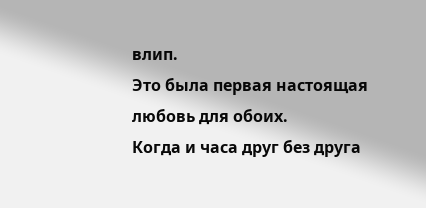влип.
Это была первая настоящая любовь для обоих.
Когда и часа друг без друга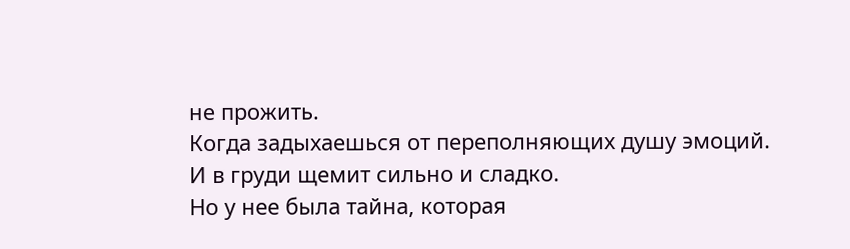не прожить.
Когда задыхаешься от переполняющих душу эмоций.
И в груди щемит сильно и сладко.
Но у нее была тайна, которая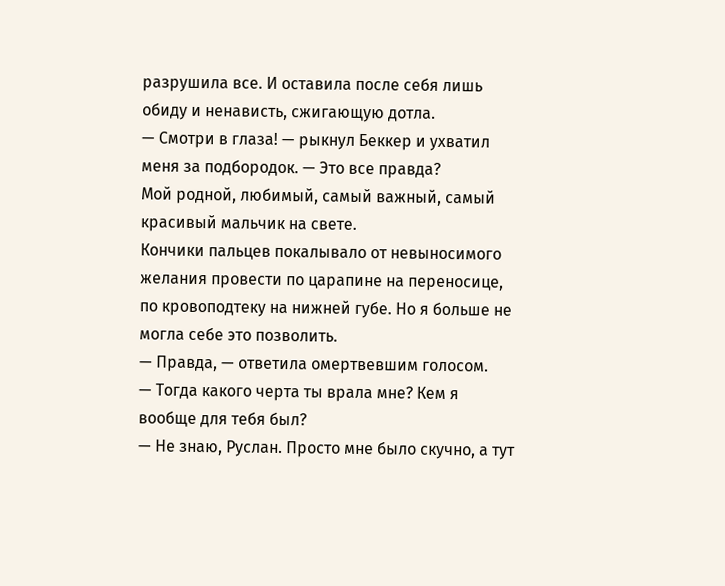разрушила все. И оставила после себя лишь обиду и ненависть, сжигающую дотла.
— Смотри в глаза! — рыкнул Беккер и ухватил меня за подбородок. — Это все правда?
Мой родной, любимый, самый важный, самый красивый мальчик на свете.
Кончики пальцев покалывало от невыносимого желания провести по царапине на переносице, по кровоподтеку на нижней губе. Но я больше не могла себе это позволить.
— Правда, — ответила омертвевшим голосом.
— Тогда какого черта ты врала мне? Кем я вообще для тебя был?
— Не знаю, Руслан. Просто мне было скучно, а тут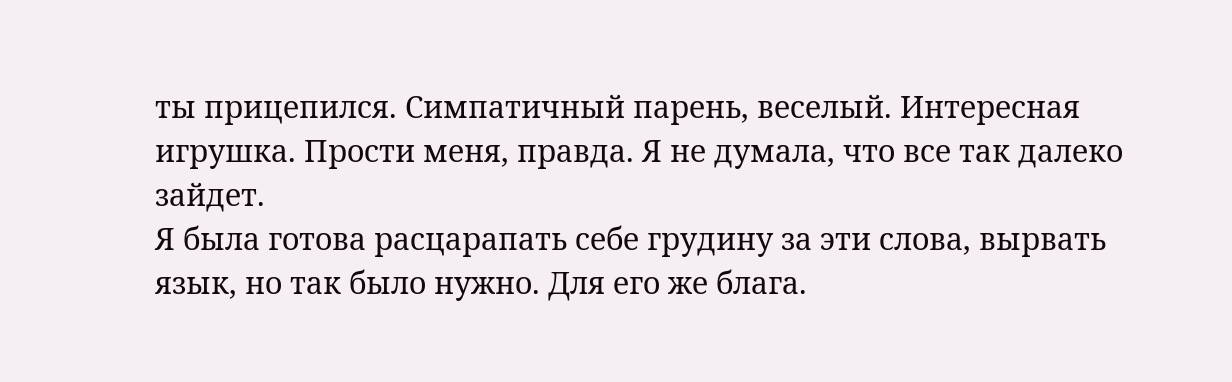ты прицепился. Симпатичный парень, веселый. Интересная игрушка. Прости меня, правда. Я не думала, что все так далеко зайдет.
Я была готова расцарапать себе грудину за эти слова, вырвать язык, но так было нужно. Для его же блага.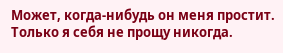Может, когда-нибудь он меня простит. Только я себя не прощу никогда.